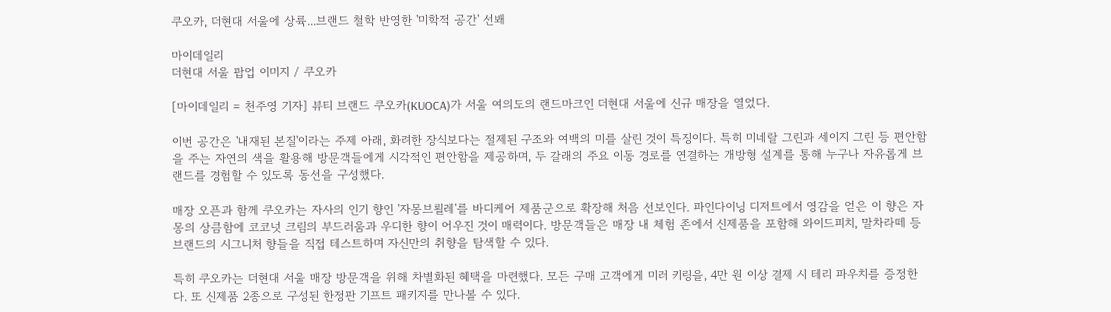쿠오카, 더현대 서울에 상륙...브랜드 철학 반영한 '미학적 공간' 선봬

마이데일리
더현대 서울 팝업 이미지 / 쿠오카

[마이데일리 = 천주영 기자] 뷰티 브랜드 쿠오카(KUOCA)가 서울 여의도의 랜드마크인 더현대 서울에 신규 매장을 열었다.

이번 공간은 '내재된 본질'이라는 주제 아래, 화려한 장식보다는 절제된 구조와 여백의 미를 살린 것이 특징이다. 특히 미네랄 그린과 세이지 그린 등 편안함을 주는 자연의 색을 활용해 방문객들에게 시각적인 편안함을 제공하며, 두 갈래의 주요 이동 경로를 연결하는 개방형 설계를 통해 누구나 자유롭게 브랜드를 경험할 수 있도록 동선을 구성했다.

매장 오픈과 함께 쿠오카는 자사의 인기 향인 '자몽브뢸레'를 바디케어 제품군으로 확장해 처음 선보인다. 파인다이닝 디저트에서 영감을 얻은 이 향은 자몽의 상큼함에 코코넛 크림의 부드러움과 우디한 향이 어우진 것이 매력이다. 방문객들은 매장 내 체험 존에서 신제품을 포함해 와이드피치, 말차라떼 등 브랜드의 시그니처 향들을 직접 테스트하며 자신만의 취향을 탐색할 수 있다.

특히 쿠오카는 더현대 서울 매장 방문객을 위해 차별화된 혜택을 마련했다. 모든 구매 고객에게 미러 키링을, 4만 원 이상 결제 시 테리 파우치를 증정한다. 또 신제품 2종으로 구성된 한정판 기프트 패키지를 만나볼 수 있다.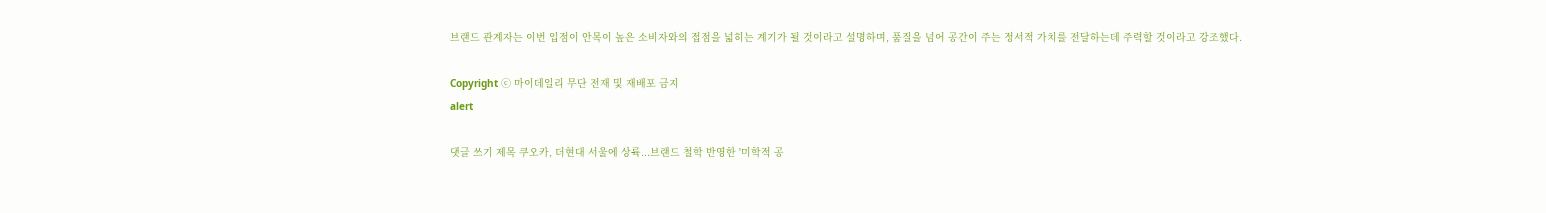브랜드 관계자는 이번 입점이 안목이 높은 소비자와의 접점을 넓히는 계기가 될 것이라고 설명하며, 품질을 넘어 공간이 주는 정서적 가치를 전달하는데 주력할 것이라고 강조했다.

Copyright ⓒ 마이데일리 무단 전재 및 재배포 금지
alert

댓글 쓰기 제목 쿠오카, 더현대 서울에 상륙...브랜드 철학 반영한 '미학적 공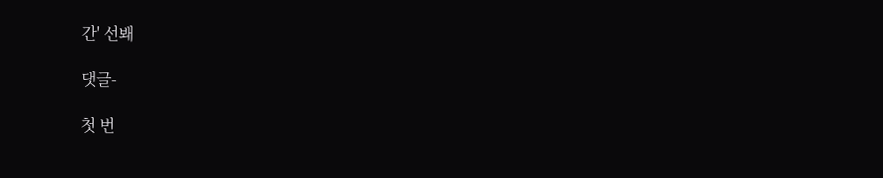간' 선봬

댓글-

첫 번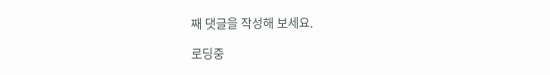째 댓글을 작성해 보세요.

로딩중